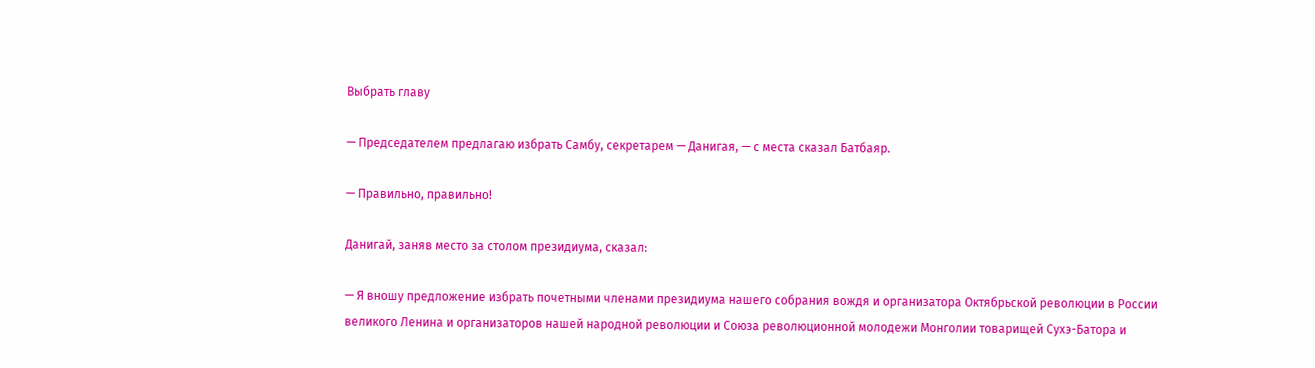Выбрать главу

— Председателем предлагаю избрать Самбу, секретарем — Данигая, — с места сказал Батбаяр.

— Правильно, правильно!

Данигай, заняв место за столом президиума, сказал:

— Я вношу предложение избрать почетными членами президиума нашего собрания вождя и организатора Октябрьской революции в России великого Ленина и организаторов нашей народной революции и Союза революционной молодежи Монголии товарищей Сухэ-Батора и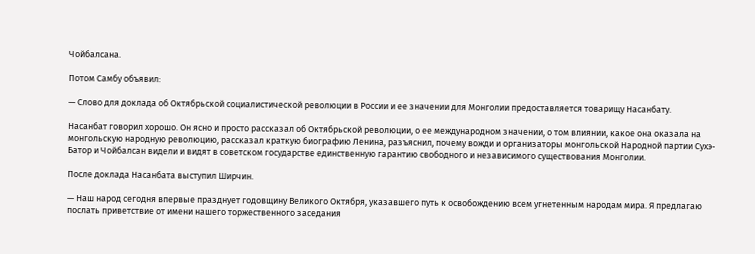Чойбалсана.

Потом Самбу объявил:

— Слово для доклада об Октябрьской социалистической революции в России и ее значении для Монголии предоставляется товарищу Насанбату.

Насанбат говорил хорошо. Он ясно и просто рассказал об Октябрьской революции, о ее международном значении, о том влиянии, какое она оказала на монгольскую народную революцию, рассказал краткую биографию Ленина, разъяснил, почему вожди и организаторы монгольской Народной партии Сухэ-Батор и Чойбалсан видели и видят в советском государстве единственную гарантию свободного и независимого существования Монголии.

После доклада Насанбата выступил Ширчин.

— Наш народ сегодня впервые празднует годовщину Великого Октября, указавшего путь к освобождению всем угнетенным народам мира. Я предлагаю послать приветствие от имени нашего торжественного заседания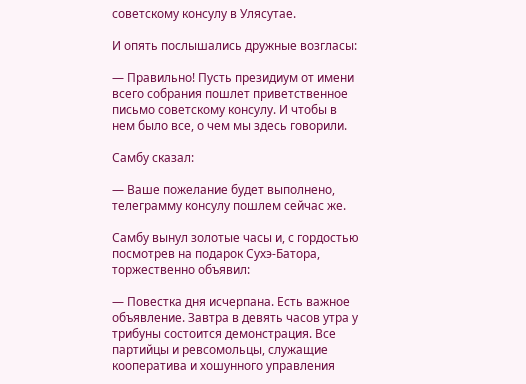советскому консулу в Улясутае.

И опять послышались дружные возгласы:

— Правильно! Пусть президиум от имени всего собрания пошлет приветственное письмо советскому консулу. И чтобы в нем было все, о чем мы здесь говорили.

Самбу сказал:

— Ваше пожелание будет выполнено, телеграмму консулу пошлем сейчас же.

Самбу вынул золотые часы и, с гордостью посмотрев на подарок Сухэ-Батора, торжественно объявил:

— Повестка дня исчерпана. Есть важное объявление. Завтра в девять часов утра у трибуны состоится демонстрация. Все партийцы и ревсомольцы, служащие кооператива и хошунного управления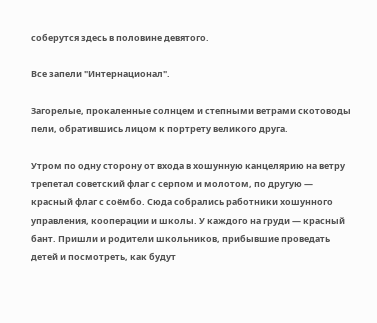соберутся здесь в половине девятого.

Все запели "Интернационал".

Загорелые, прокаленные солнцем и степными ветрами скотоводы пели, обратившись лицом к портрету великого друга.

Утром по одну сторону от входа в хошунную канцелярию на ветру трепетал советский флаг с серпом и молотом, по другую — красный флаг с соёмбо. Сюда собрались работники хошунного управления, кооперации и школы. У каждого на груди — красный бант. Пришли и родители школьников, прибывшие проведать детей и посмотреть, как будут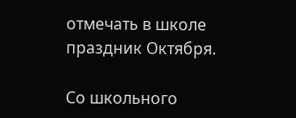отмечать в школе праздник Октября.

Со школьного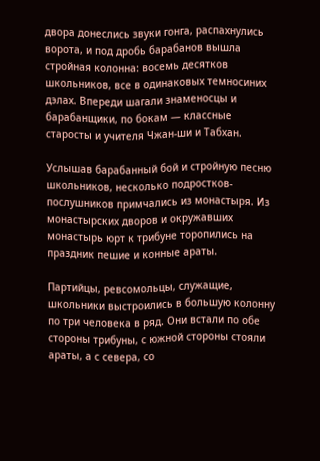двора донеслись звуки гонга, распахнулись ворота, и под дробь барабанов вышла стройная колонна: восемь десятков школьников, все в одинаковых темносиних дэлах. Впереди шагали знаменосцы и барабанщики, по бокам — классные старосты и учителя Чжан-ши и Табхан.

Услышав барабанный бой и стройную песню школьников, несколько подростков-послушников примчались из монастыря. Из монастырских дворов и окружавших монастырь юрт к трибуне торопились на праздник пешие и конные араты.

Партийцы, ревсомольцы, служащие, школьники выстроились в большую колонну по три человека в ряд. Они встали по обе стороны трибуны, с южной стороны стояли араты, а с севера, со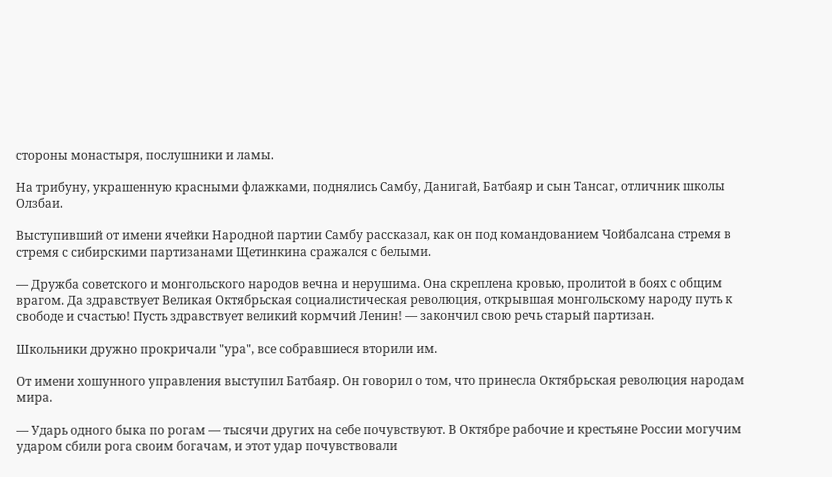стороны монастыря, послушники и ламы.

На трибуну, украшенную красными флажками, поднялись Самбу, Данигай, Батбаяр и сын Тансаг, отличник школы Олзбаи.

Выступивший от имени ячейки Народной партии Самбу рассказал, как он под командованием Чойбалсана стремя в стремя с сибирскими партизанами Щетинкина сражался с белыми.

— Дружба советского и монгольского народов вечна и нерушима. Она скреплена кровью, пролитой в боях с общим врагом. Да здравствует Великая Октябрьская социалистическая революция, открывшая монгольскому народу путь к свободе и счастью! Пусть здравствует великий кормчий Ленин! — закончил свою речь старый партизан.

Школьники дружно прокричали "ура", все собравшиеся вторили им.

От имени хошунного управления выступил Батбаяр. Он говорил о том, что принесла Октябрьская революция народам мира.

— Ударь одного быка по рогам — тысячи других на себе почувствуют. В Октябре рабочие и крестьяне России могучим ударом сбили рога своим богачам, и этот удар почувствовали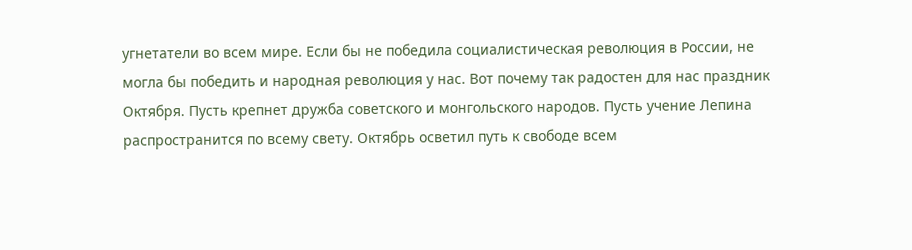угнетатели во всем мире. Если бы не победила социалистическая революция в России, не могла бы победить и народная революция у нас. Вот почему так радостен для нас праздник Октября. Пусть крепнет дружба советского и монгольского народов. Пусть учение Лепина распространится по всему свету. Октябрь осветил путь к свободе всем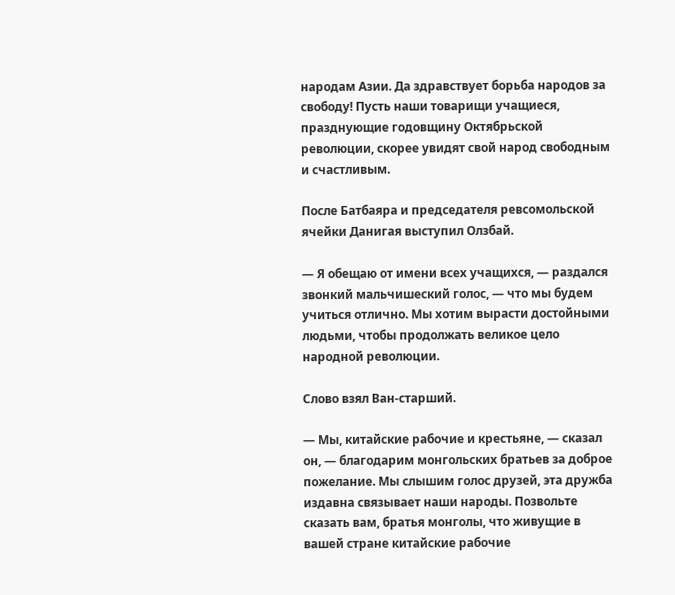народам Азии. Да здравствует борьба народов за свободу! Пусть наши товарищи учащиеся, празднующие годовщину Октябрьской революции, скорее увидят свой народ свободным и счастливым.

После Батбаяра и председателя ревсомольской ячейки Данигая выступил Олзбай.

— Я обещаю от имени всех учащихся, — раздался звонкий мальчишеский голос, — что мы будем учиться отлично. Мы хотим вырасти достойными людьми, чтобы продолжать великое цело народной революции.

Слово взял Ван-старший.

— Мы, китайские рабочие и крестьяне, — сказал он, — благодарим монгольских братьев за доброе пожелание. Мы слышим голос друзей, эта дружба издавна связывает наши народы. Позвольте сказать вам, братья монголы, что живущие в вашей стране китайские рабочие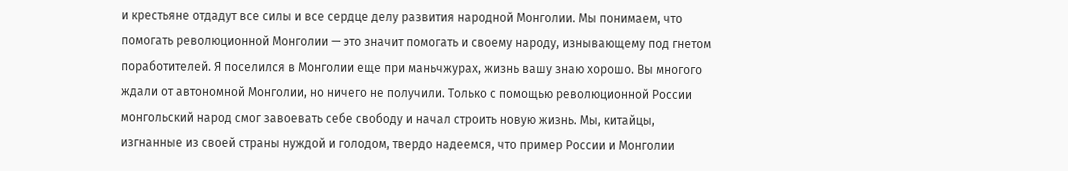и крестьяне отдадут все силы и все сердце делу развития народной Монголии. Мы понимаем, что помогать революционной Монголии — это значит помогать и своему народу, изнывающему под гнетом поработителей. Я поселился в Монголии еще при маньчжурах, жизнь вашу знаю хорошо. Вы многого ждали от автономной Монголии, но ничего не получили. Только с помощью революционной России монгольский народ смог завоевать себе свободу и начал строить новую жизнь. Мы, китайцы, изгнанные из своей страны нуждой и голодом, твердо надеемся, что пример России и Монголии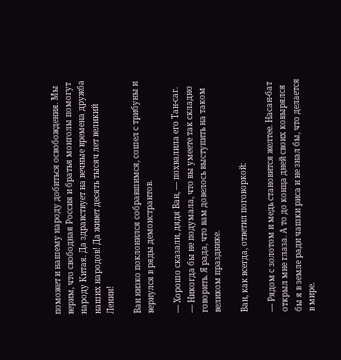поможет и нашему народу добиться освобождения. Мы верим, что свободная Россия и братья монголы помогут народу Китая. Да здравствует на вечные времена дружба наших народов! Да живет десять тысяч лет великий Ленин!

Ван низко поклонился собравшимся, сошел с трибуны и вернулся в ряды демонстрантов.

— Хорошо сказали, дядя Ван, — похвалила его Тан-саг. — Никогда бы не подумала, что вы умеете так складно говорить. Я рада, что вам довелось выступить на таком великом празднике.

Ван, как всегда, ответил поговоркой:

— Рядом с золотом и медь становится желтее. Насан-бат открыл мне глаза. А то до конца дней своих ковырялся бы я в земле ради чашки риса и не знал бы, что делается в мире.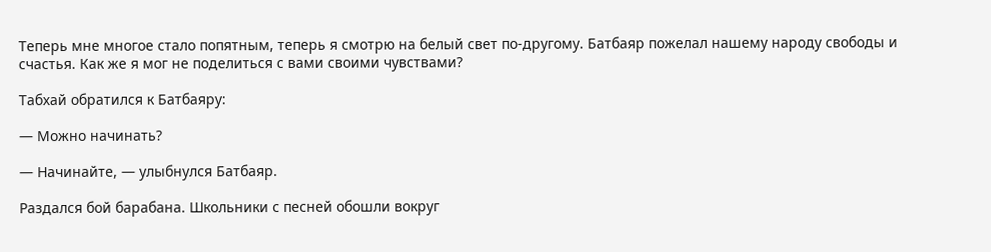Теперь мне многое стало попятным, теперь я смотрю на белый свет по-другому. Батбаяр пожелал нашему народу свободы и счастья. Как же я мог не поделиться с вами своими чувствами?

Табхай обратился к Батбаяру:

— Можно начинать?

— Начинайте, — улыбнулся Батбаяр.

Раздался бой барабана. Школьники с песней обошли вокруг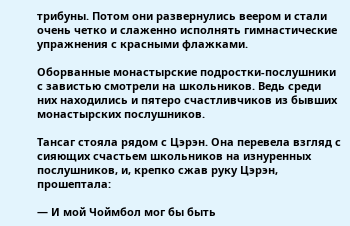трибуны. Потом они развернулись веером и стали очень четко и слаженно исполнять гимнастические упражнения с красными флажками.

Оборванные монастырские подростки-послушники с завистью смотрели на школьников. Ведь среди них находились и пятеро счастливчиков из бывших монастырских послушников.

Тансаг стояла рядом с Цэрэн. Она перевела взгляд с сияющих счастьем школьников на изнуренных послушников, и, крепко сжав руку Цэрэн, прошептала:

— И мой Чоймбол мог бы быть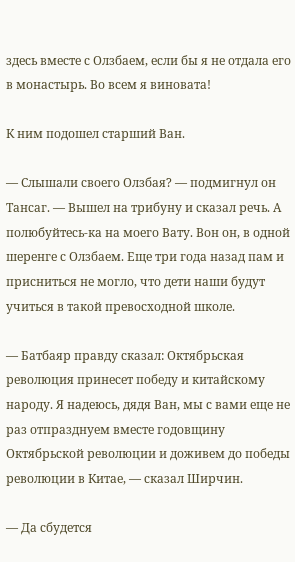здесь вместе с Олзбаем, если бы я не отдала его в монастырь. Во всем я виновата!

К ним подошел старший Ван.

— Слышали своего Олзбая? — подмигнул он Тансаг. — Вышел на трибуну и сказал речь. А полюбуйтесь-ка на моего Вату. Вон он, в одной шеренге с Олзбаем. Еще три года назад пам и присниться не могло, что дети наши будут учиться в такой превосходной школе.

— Батбаяр правду сказал: Октябрьская революция принесет победу и китайскому народу. Я надеюсь, дядя Ван, мы с вами еще не раз отпразднуем вместе годовщину Октябрьской революции и доживем до победы революции в Китае, — сказал Ширчин.

— Да сбудется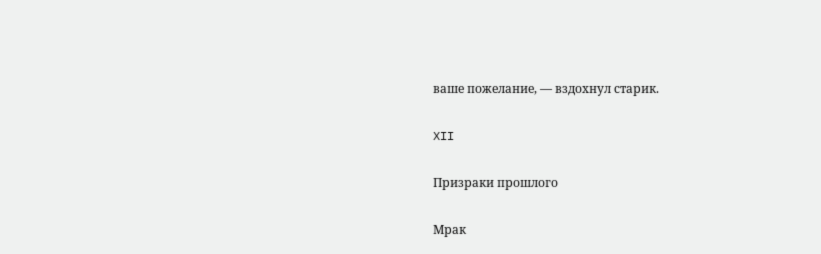ваше пожелание, — вздохнул старик.

XII

Призраки прошлого

Мрак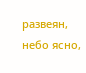развеян, небо ясно,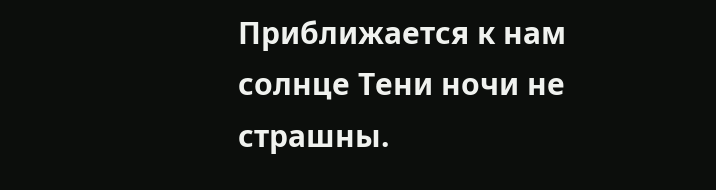Приближается к нам солнце Тени ночи не страшны.